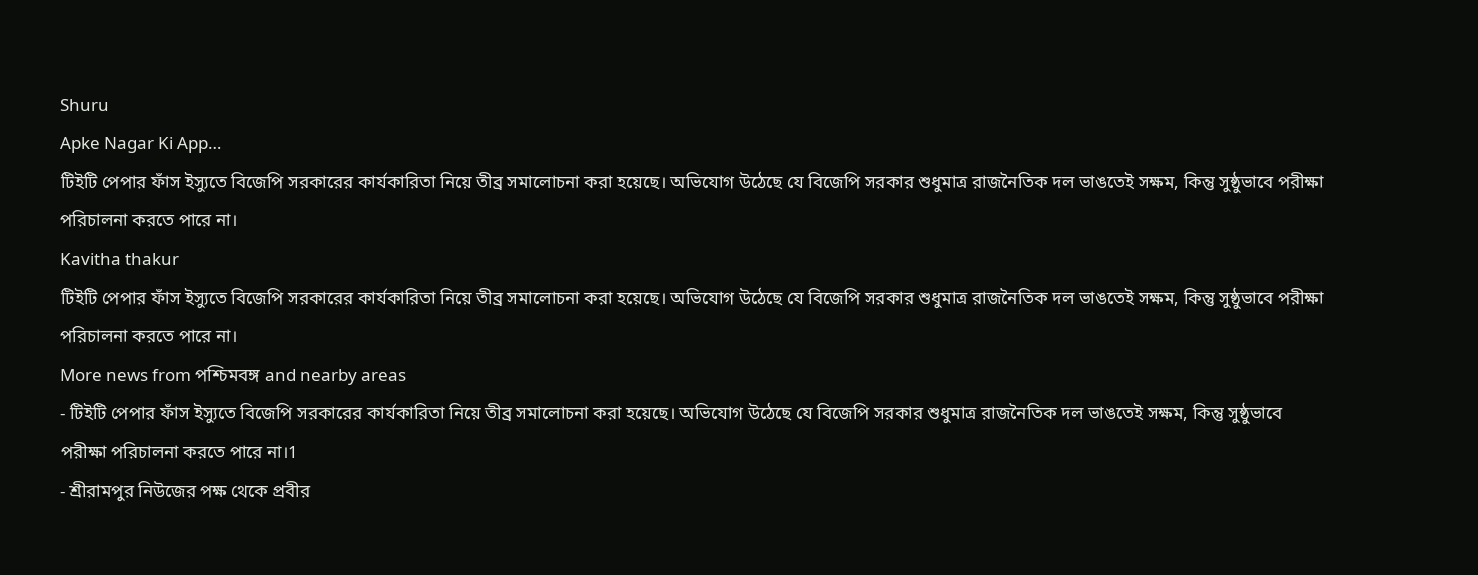Shuru
Apke Nagar Ki App…
টিইটি পেপার ফাঁস ইস্যুতে বিজেপি সরকারের কার্যকারিতা নিয়ে তীব্র সমালোচনা করা হয়েছে। অভিযোগ উঠেছে যে বিজেপি সরকার শুধুমাত্র রাজনৈতিক দল ভাঙতেই সক্ষম, কিন্তু সুষ্ঠুভাবে পরীক্ষা পরিচালনা করতে পারে না।
Kavitha thakur
টিইটি পেপার ফাঁস ইস্যুতে বিজেপি সরকারের কার্যকারিতা নিয়ে তীব্র সমালোচনা করা হয়েছে। অভিযোগ উঠেছে যে বিজেপি সরকার শুধুমাত্র রাজনৈতিক দল ভাঙতেই সক্ষম, কিন্তু সুষ্ঠুভাবে পরীক্ষা পরিচালনা করতে পারে না।
More news from পশ্চিমবঙ্গ and nearby areas
- টিইটি পেপার ফাঁস ইস্যুতে বিজেপি সরকারের কার্যকারিতা নিয়ে তীব্র সমালোচনা করা হয়েছে। অভিযোগ উঠেছে যে বিজেপি সরকার শুধুমাত্র রাজনৈতিক দল ভাঙতেই সক্ষম, কিন্তু সুষ্ঠুভাবে পরীক্ষা পরিচালনা করতে পারে না।1
- শ্রীরামপুর নিউজের পক্ষ থেকে প্রবীর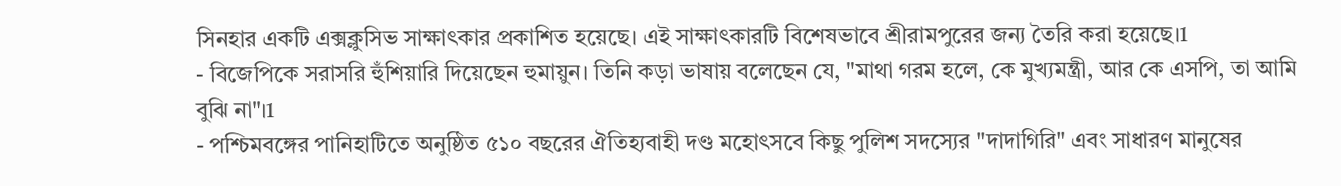সিনহার একটি এক্সক্লুসিভ সাক্ষাৎকার প্রকাশিত হয়েছে। এই সাক্ষাৎকারটি বিশেষভাবে শ্রীরামপুরের জন্য তৈরি করা হয়েছে।1
- বিজেপিকে সরাসরি হুঁশিয়ারি দিয়েছেন হুমায়ুন। তিনি কড়া ভাষায় বলেছেন যে, "মাথা গরম হলে, কে মুখ্যমন্ত্রী, আর কে এসপি, তা আমি বুঝি না"।1
- পশ্চিমবঙ্গের পানিহাটিতে অনুষ্ঠিত ৫১০ বছরের ঐতিহ্যবাহী দণ্ড মহোৎসবে কিছু পুলিশ সদস্যের "দাদাগিরি" এবং সাধারণ মানুষের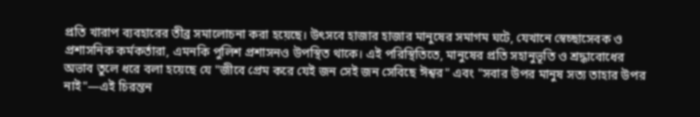প্রতি খারাপ ব্যবহারের তীব্র সমালোচনা করা হয়েছে। উৎসবে হাজার হাজার মানুষের সমাগম ঘটে, যেখানে স্বেচ্ছাসেবক ও প্রশাসনিক কর্মকর্তারা, এমনকি পুলিশ প্রশাসনও উপস্থিত থাকে। এই পরিস্থিতিতে, মানুষের প্রতি সহানুভূতি ও শ্রদ্ধাবোধের অভাব তুলে ধরে বলা হয়েছে যে "জীবে প্রেম করে যেই জন সেই জন সেবিছে ঈশ্বর" এবং "সবার উপর মানুষ সত্য তাহার উপর নাই"—এই চিরন্তন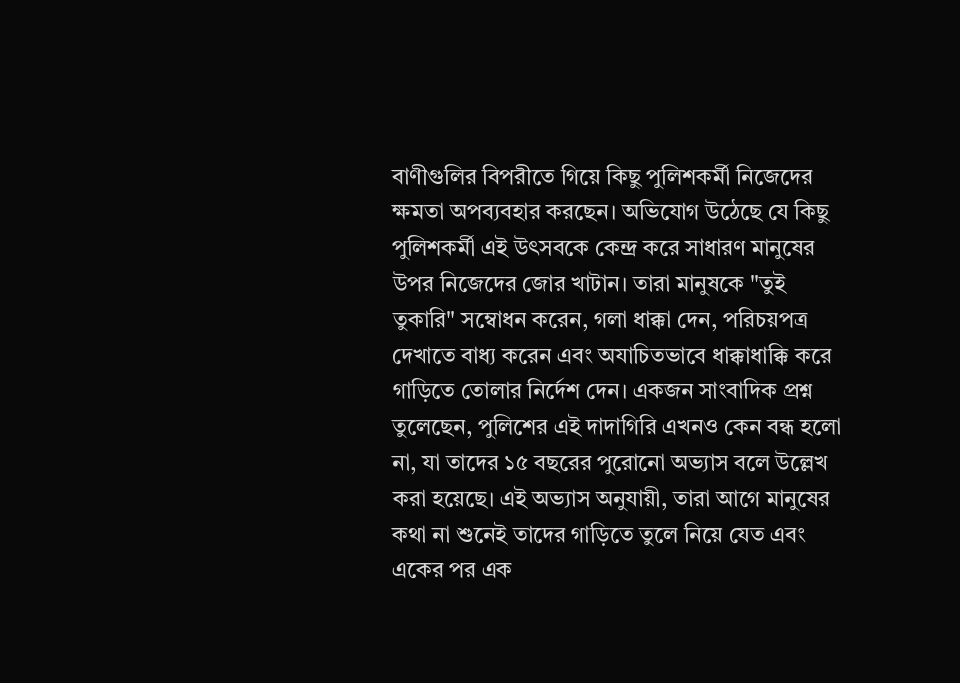বাণীগুলির বিপরীতে গিয়ে কিছু পুলিশকর্মী নিজেদের ক্ষমতা অপব্যবহার করছেন। অভিযোগ উঠেছে যে কিছু পুলিশকর্মী এই উৎসবকে কেন্দ্র করে সাধারণ মানুষের উপর নিজেদের জোর খাটান। তারা মানুষকে "তুই তুকারি" সম্বোধন করেন, গলা ধাক্কা দেন, পরিচয়পত্র দেখাতে বাধ্য করেন এবং অযাচিতভাবে ধাক্কাধাক্কি করে গাড়িতে তোলার নির্দেশ দেন। একজন সাংবাদিক প্রশ্ন তুলেছেন, পুলিশের এই দাদাগিরি এখনও কেন বন্ধ হলো না, যা তাদের ১৫ বছরের পুরোনো অভ্যাস বলে উল্লেখ করা হয়েছে। এই অভ্যাস অনুযায়ী, তারা আগে মানুষের কথা না শুনেই তাদের গাড়িতে তুলে নিয়ে যেত এবং একের পর এক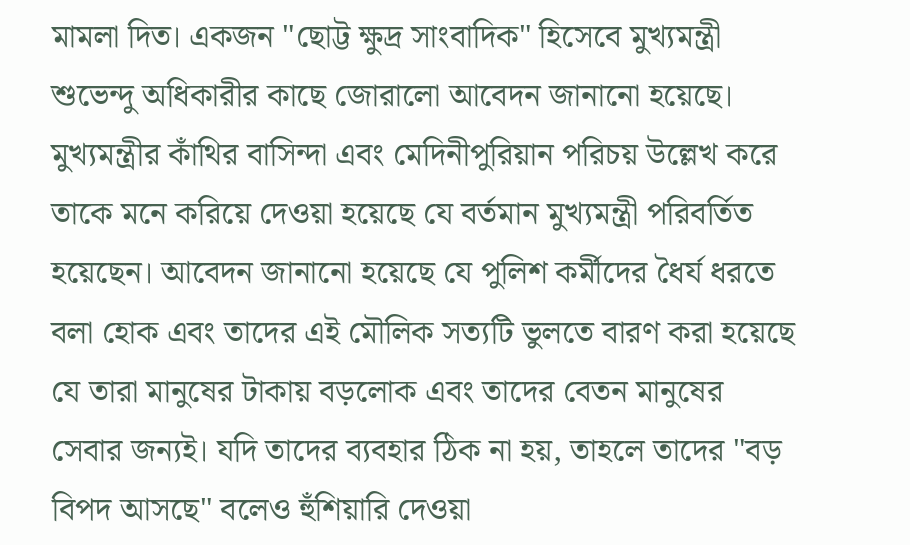মামলা দিত। একজন "ছোট্ট ক্ষুদ্র সাংবাদিক" হিসেবে মুখ্যমন্ত্রী শুভেন্দু অধিকারীর কাছে জোরালো আবেদন জানানো হয়েছে। মুখ্যমন্ত্রীর কাঁথির বাসিন্দা এবং মেদিনীপুরিয়ান পরিচয় উল্লেখ করে তাকে মনে করিয়ে দেওয়া হয়েছে যে বর্তমান মুখ্যমন্ত্রী পরিবর্তিত হয়েছেন। আবেদন জানানো হয়েছে যে পুলিশ কর্মীদের ধৈর্য ধরতে বলা হোক এবং তাদের এই মৌলিক সত্যটি ভুলতে বারণ করা হয়েছে যে তারা মানুষের টাকায় বড়লোক এবং তাদের বেতন মানুষের সেবার জন্যই। যদি তাদের ব্যবহার ঠিক না হয়, তাহলে তাদের "বড় বিপদ আসছে" বলেও হুঁশিয়ারি দেওয়া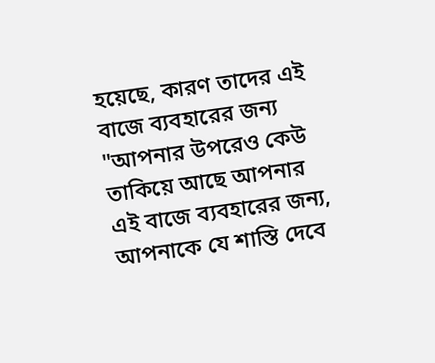হয়েছে, কারণ তাদের এই বাজে ব্যবহারের জন্য "আপনার উপরেও কেউ তাকিয়ে আছে আপনার এই বাজে ব্যবহারের জন্য, আপনাকে যে শাস্তি দেবে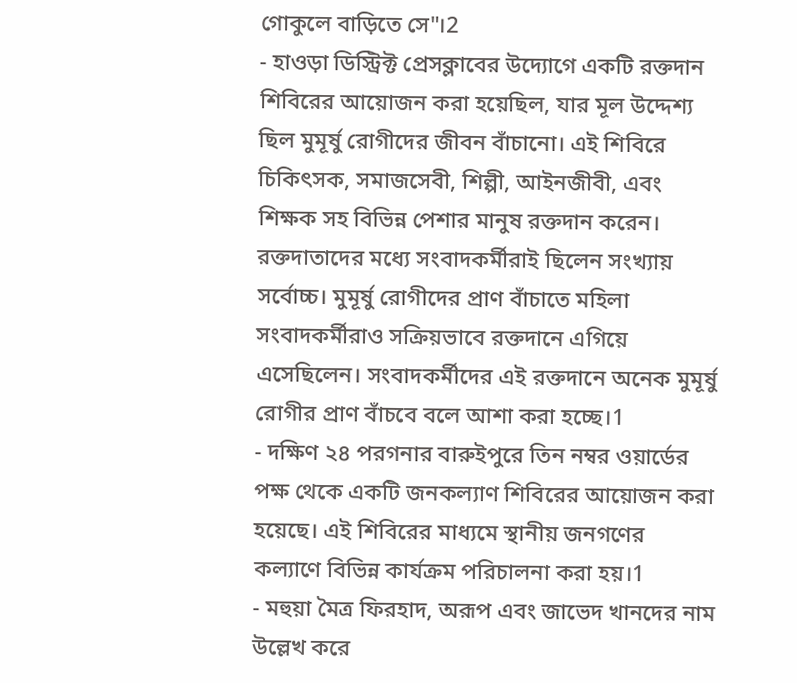গোকুলে বাড়িতে সে"।2
- হাওড়া ডিস্ট্রিক্ট প্রেসক্লাবের উদ্যোগে একটি রক্তদান শিবিরের আয়োজন করা হয়েছিল, যার মূল উদ্দেশ্য ছিল মুমূর্ষু রোগীদের জীবন বাঁচানো। এই শিবিরে চিকিৎসক, সমাজসেবী, শিল্পী, আইনজীবী, এবং শিক্ষক সহ বিভিন্ন পেশার মানুষ রক্তদান করেন। রক্তদাতাদের মধ্যে সংবাদকর্মীরাই ছিলেন সংখ্যায় সর্বোচ্চ। মুমূর্ষু রোগীদের প্রাণ বাঁচাতে মহিলা সংবাদকর্মীরাও সক্রিয়ভাবে রক্তদানে এগিয়ে এসেছিলেন। সংবাদকর্মীদের এই রক্তদানে অনেক মুমূর্ষু রোগীর প্রাণ বাঁচবে বলে আশা করা হচ্ছে।1
- দক্ষিণ ২৪ পরগনার বারুইপুরে তিন নম্বর ওয়ার্ডের পক্ষ থেকে একটি জনকল্যাণ শিবিরের আয়োজন করা হয়েছে। এই শিবিরের মাধ্যমে স্থানীয় জনগণের কল্যাণে বিভিন্ন কার্যক্রম পরিচালনা করা হয়।1
- মহুয়া মৈত্র ফিরহাদ, অরূপ এবং জাভেদ খানদের নাম উল্লেখ করে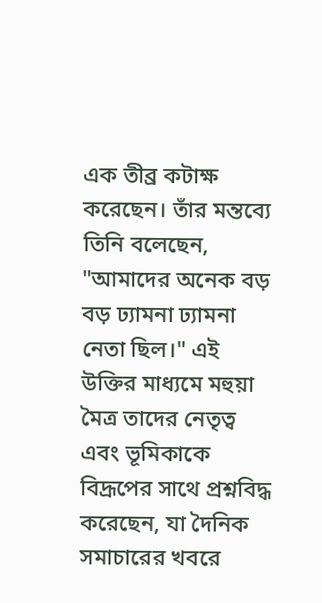এক তীব্র কটাক্ষ করেছেন। তাঁর মন্তব্যে তিনি বলেছেন, "আমাদের অনেক বড় বড় ঢ্যামনা ঢ্যামনা নেতা ছিল।" এই উক্তির মাধ্যমে মহুয়া মৈত্র তাদের নেতৃত্ব এবং ভূমিকাকে বিদ্রূপের সাথে প্রশ্নবিদ্ধ করেছেন, যা দৈনিক সমাচারের খবরে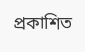প্রকাশিত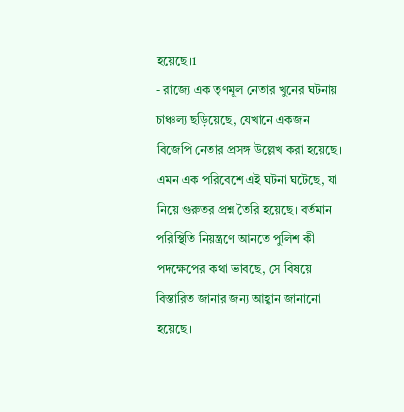হয়েছে।1
- রাজ্যে এক তৃণমূল নেতার খুনের ঘটনায় চাঞ্চল্য ছড়িয়েছে, যেখানে একজন বিজেপি নেতার প্রসঙ্গ উল্লেখ করা হয়েছে। এমন এক পরিবেশে এই ঘটনা ঘটেছে, যা নিয়ে গুরুতর প্রশ্ন তৈরি হয়েছে। বর্তমান পরিস্থিতি নিয়ন্ত্রণে আনতে পুলিশ কী পদক্ষেপের কথা ভাবছে, সে বিষয়ে বিস্তারিত জানার জন্য আহ্বান জানানো হয়েছে।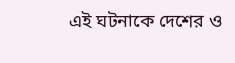এই ঘটনাকে দেশের ও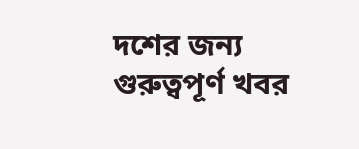দশের জন্য গুরুত্বপূর্ণ খবর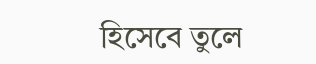হিসেবে তুলে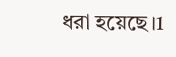ধরা হয়েছে।1